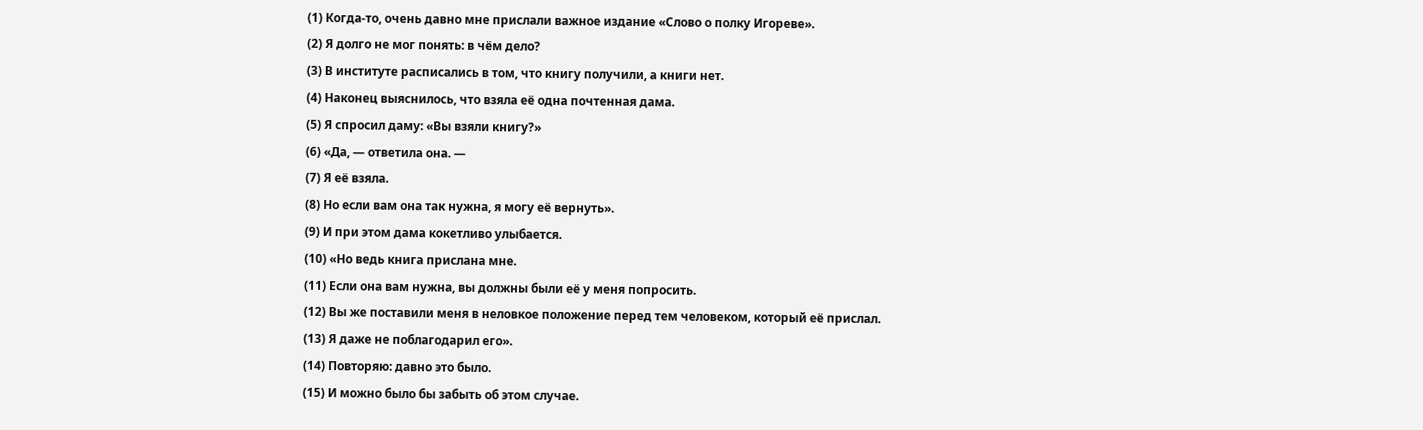(1) Когда-то, очень давно мне прислали важное издание «Слово о полку Игореве».
(2) Я долго не мог понять: в чём дело?
(3) В институте расписались в том, что книгу получили, а книги нет.
(4) Наконец выяснилось, что взяла её одна почтенная дама.
(5) Я спросил даму: «Вы взяли книгу?»
(6) «Да, — ответила она. —
(7) Я её взяла.
(8) Но если вам она так нужна, я могу её вернуть».
(9) И при этом дама кокетливо улыбается.
(10) «Но ведь книга прислана мне.
(11) Если она вам нужна, вы должны были её у меня попросить.
(12) Вы же поставили меня в неловкое положение перед тем человеком, который её прислал.
(13) Я даже не поблагодарил его».
(14) Повторяю: давно это было.
(15) И можно было бы забыть об этом случае.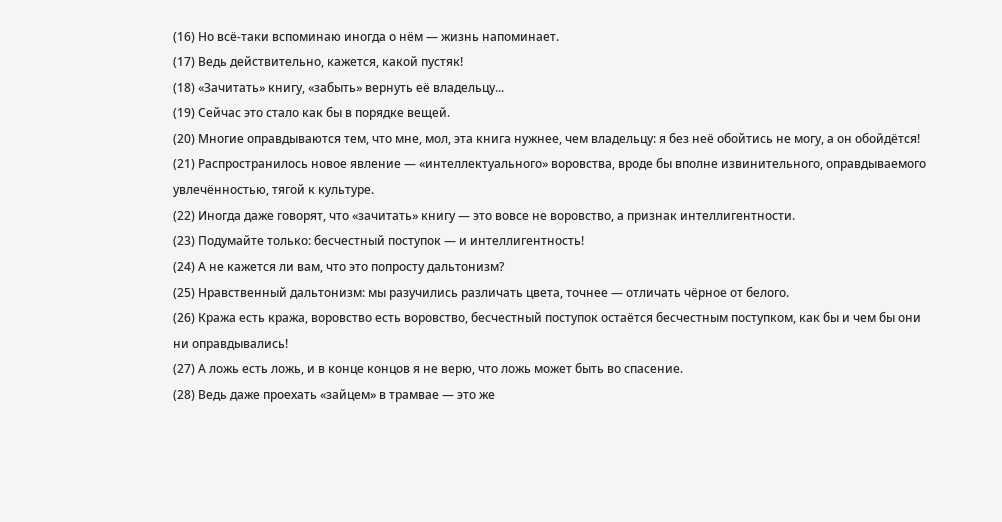(16) Но всё-таки вспоминаю иногда о нём — жизнь напоминает.
(17) Ведь действительно, кажется, какой пустяк!
(18) «Зачитать» книгу, «забыть» вернуть её владельцу...
(19) Сейчас это стало как бы в порядке вещей.
(20) Многие оправдываются тем, что мне, мол, эта книга нужнее, чем владельцу: я без неё обойтись не могу, а он обойдётся!
(21) Распространилось новое явление — «интеллектуального» воровства, вроде бы вполне извинительного, оправдываемого увлечённостью, тягой к культуре.
(22) Иногда даже говорят, что «зачитать» книгу — это вовсе не воровство, а признак интеллигентности.
(23) Подумайте только: бесчестный поступок — и интеллигентность!
(24) А не кажется ли вам, что это попросту дальтонизм?
(25) Нравственный дальтонизм: мы разучились различать цвета, точнее — отличать чёрное от белого.
(26) Кража есть кража, воровство есть воровство, бесчестный поступок остаётся бесчестным поступком, как бы и чем бы они ни оправдывались!
(27) А ложь есть ложь, и в конце концов я не верю, что ложь может быть во спасение.
(28) Ведь даже проехать «зайцем» в трамвае — это же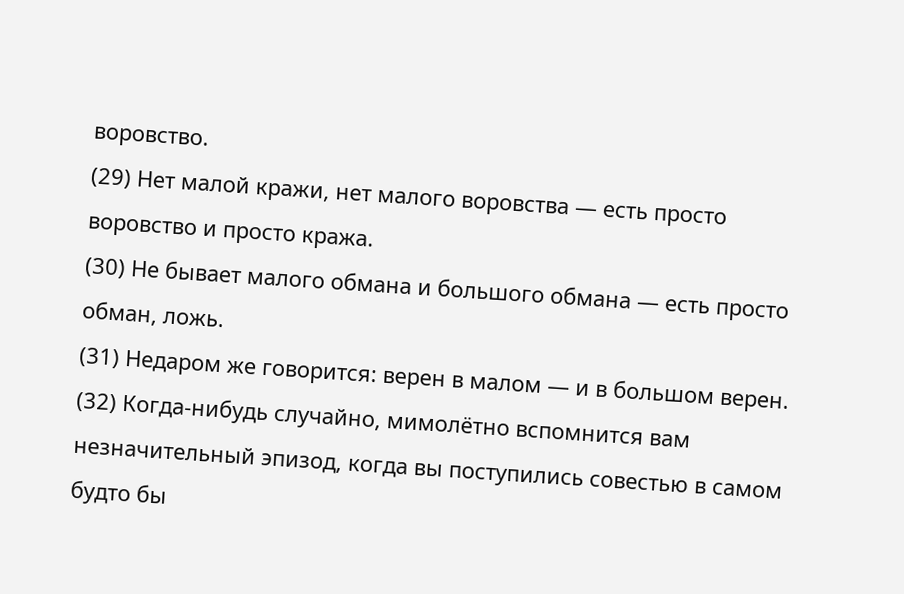воровство.
(29) Нет малой кражи, нет малого воровства — есть просто воровство и просто кража.
(30) Не бывает малого обмана и большого обмана — есть просто обман, ложь.
(31) Недаром же говорится: верен в малом — и в большом верен.
(32) Когда-нибудь случайно, мимолётно вспомнится вам незначительный эпизод, когда вы поступились совестью в самом будто бы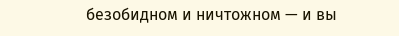безобидном и ничтожном — и вы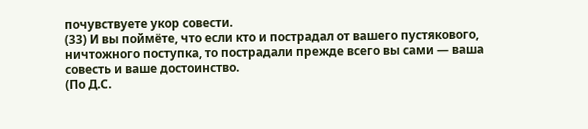почувствуете укор совести.
(33) И вы поймёте, что если кто и пострадал от вашего пустякового, ничтожного поступка, то пострадали прежде всего вы сами — ваша совесть и ваше достоинство.
(По Д.С.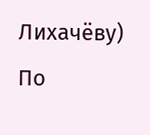Лихачёву)
По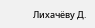Лихачёву Д.